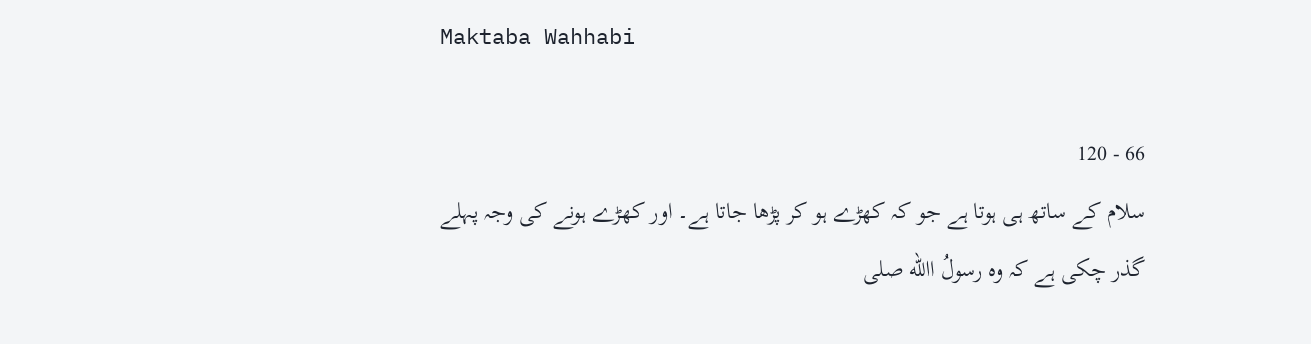Maktaba Wahhabi

66 - 120
سلام کے ساتھ ہی ہوتا ہے جو کہ کھڑے ہو کر پڑھا جاتا ہے۔ اور کھڑے ہونے کی وجہ پہلے گذر چکی ہے کہ وہ رسولُ االله صلی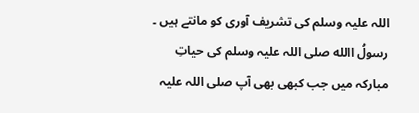اللہ علیہ وسلم کی تشریف آوری کو مانتے ہیں ۔ رسولُ االله صلی اللہ علیہ وسلم کی حیاتِ مبارکہ میں جب کبھی بھی آپ صلی اللہ علیہ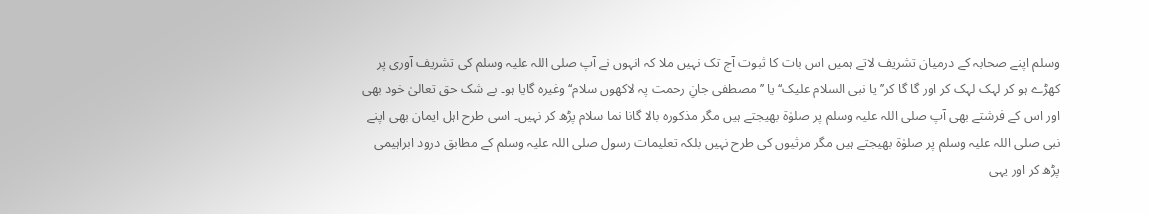وسلم اپنے صحابہ کے درمیان تشریف لاتے ہمیں اس بات کا ثبوت آج تک نہیں ملا کہ انہوں نے آپ صلی اللہ علیہ وسلم کی تشریف آوری پر کھڑے ہو کر لہک لہک کر اور گا گا کر’’یا نبی السلام علیک‘‘ یا ’’مصطفی جانِ رحمت پہ لاکھوں سلام‘‘ وغیرہ گایا ہو۔ بے شک حق تعالیٰ خود بھی اور اس کے فرشتے بھی آپ صلی اللہ علیہ وسلم پر صلوٰۃ بھیجتے ہیں مگر مذکورہ بالا گانا نما سلام پڑھ کر نہیں۔ اسی طرح اہل ایمان بھی اپنے نبی صلی اللہ علیہ وسلم پر صلوٰۃ بھیجتے ہیں مگر مرثیوں کی طرح نہیں بلکہ تعلیمات رسول صلی اللہ علیہ وسلم کے مطابق درود ابراہیمی پڑھ کر اور یہی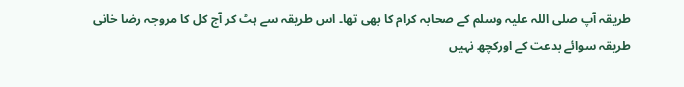طریقہ آپ صلی اللہ علیہ وسلم کے صحابہ کرام کا بھی تھا۔ اس طریقہ سے ہٹ کر آج کل کا مروجہ رضا خانی طریقہ سوائے بدعت کے اورکچھ نہیں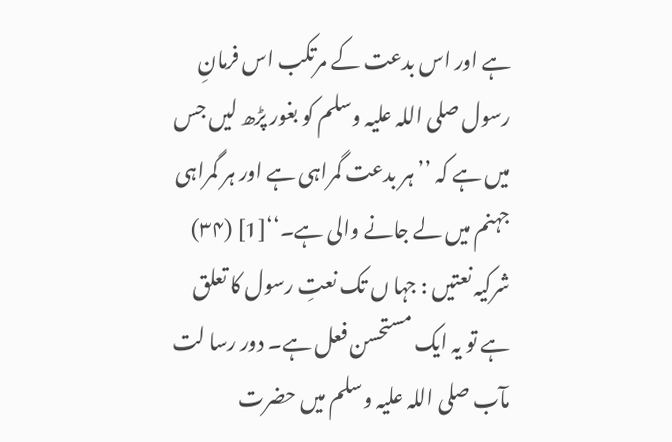ہے اور اس بدعت کے مرتکب اس فرمانِ رسول صلی اللہ علیہ وسلم کو بغور پڑھ لیں جس میں ہے کہ ’’ہر بدعت گمراہی ہے اور ہر گمراہی جہنم میں لے جانے والی ہے۔‘‘[1] (۳۴) شرکیہ نعتیں : جہا ں تک نعتِ رسول کا تعلق ہے تو یہ ایک مستحسن فعل ہے۔ دور رسا لت مآب صلی اللہ علیہ وسلم میں حضرت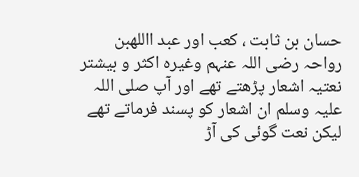حسان بن ثابت ، کعب اور عبد االلهبن رواحہ رضی اللہ عنہم وغیرہ اکثر و بیشتر نعتیہ اشعار پڑھتے تھے اور آپ صلی اللہ علیہ وسلم ان اشعار کو پسند فرماتے تھے لیکن نعت گوئی کی آڑ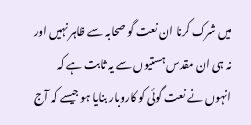میں شرک کرنا ان نعت گو صحابہ سے ظاہر نہیں اور نہ ہی ان مقدس ہستیوں سے یہ ثابت ہے کہ انہوں نے نعت گوئی کو کاروبار بنایا ہو جیسے کہ آج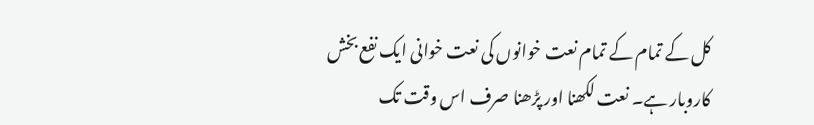کل کے تمام کے تمام نعت خوانوں کی نعت خوانی ایک نفع بخش کاروبار ہے۔ نعت لکھنا اور پڑھنا صرف اس وقت تک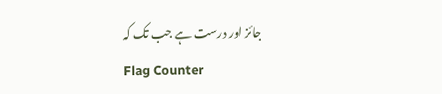جائز اور درست ہے جب تک کہ
Flag Counter